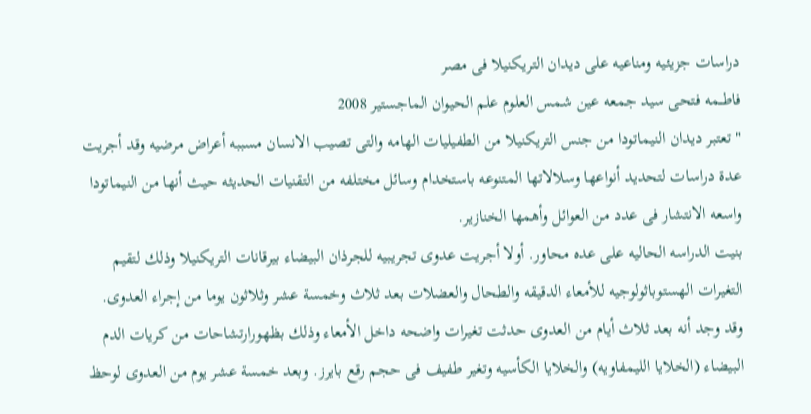دراسات جزيئيه ومناعيه على ديدان التريكنيلا فى مصر
فاطــمه فتحى سيد جمعه عين شمس العلوم علم الحيوان الماجستير 2008
" تعتبر ديدان النيماتودا من جنس التريكنيلا من الطفيليات الهامه والتى تصيب الانسان مسببه أعراض مرضيه وقد أجريت عدة دراسات لتحديد أنواعها وسلالاتها المتنوعه باستخدام وسائل مختلفه من التقنيات الحديثه حيث أنها من النيماتودا واسعه الانتشار فى عدد من العوائل وأهمها الخنازير.
بنيت الدراسه الحاليه على عده محاور. أولا أجريت عدوى تجريبيه للجرذان البيضاء بيرقانات التريكنيلا وذلك لتقيم التغيرات الهستوباثولوجيه للأمعاء الدقيقه والطحال والعضلات بعد ثلاث وخمسة عشر وثلاثون يوما من إجراء العدوى. وقد وجد أنه بعد ثلاث أيام من العدوى حدثت تغيرات واضحه داخل الأمعاء وذلك بظهورارتشاحات من كريات الدم البيضاء (الخلايا الليمفاويه) والخلايا الكأسيه وتغير طفيف فى حجم رقع بايرز. وبعد خمسة عشر يوم من العدوى لوحظ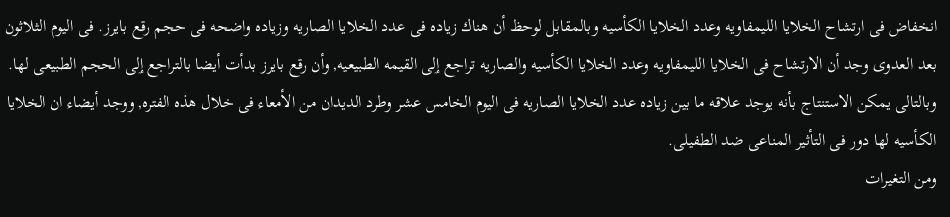انخفاض فى ارتشاح الخلايا الليمفاويه وعدد الخلايا الكأسيه وبالمقابل لوحظ أن هناك زياده فى عدد الخلايا الصاريه وزياده واضحه فى حجم رقع بايرز. فى اليوم الثلاثون بعد العدوى وجد أن الارتشاح فى الخلايا الليمفاويه وعدد الخلايا الكأسيه والصاريه تراجع ٳلى القيمه الطبيعيه, وأن رقع بايرز بدأت أيضا بالتراجع ٳلى الحجم الطبيعى لها. وبالتالى يمكن الاستنتاج بأنه يوجد علاقه ما بين زياده عدد الخلايا الصاريه فى اليوم الخامس عشر وطرد الديدان من الأمعاء فى خلال هذه الفتره, ووجد أيضاء ان الخلايا الكأسيه لها دور فى التأثير المناعى ضد الطفيلى.
ومن التغيرات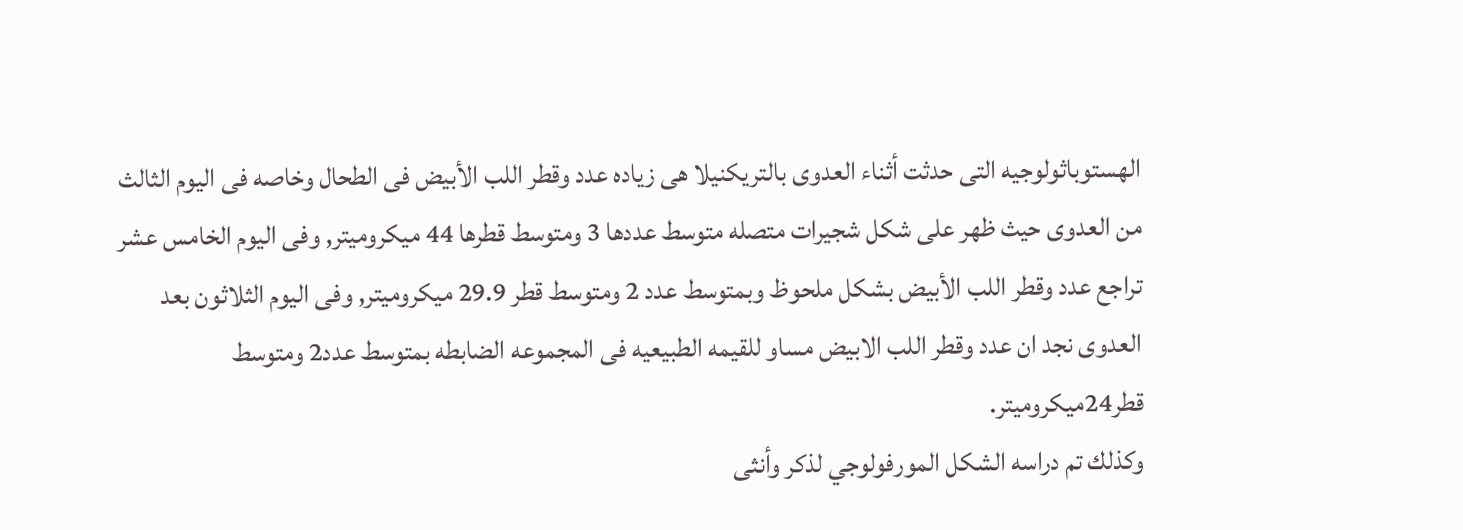الهستوباثولوجيه التى حدثت أثناء العدوى بالتريكنيلا هى زياده عدد وقطر اللب الأبيض فى الطحال وخاصه فى اليوم الثالث من العدوى حيث ظهر على شكل شجيرات متصله متوسط عددها 3 ومتوسط قطرها 44 ميكروميتر, وفى اليوم الخامس عشر تراجع عدد وقطر اللب الأبيض بشكل ملحوظ وبمتوسط عدد 2 ومتوسط قطر 29.9 ميكروميتر, وفى اليوم الثلاثون بعد العدوى نجد ان عدد وقطر اللب الابيض مساو للقيمه الطبيعيه فى المجموعه الضابطه بمتوسط عدد2 ومتوسط قطر24ميكروميتر.
وكذلك تم دراسه الشكل المورفولوجي لذكر وأنثى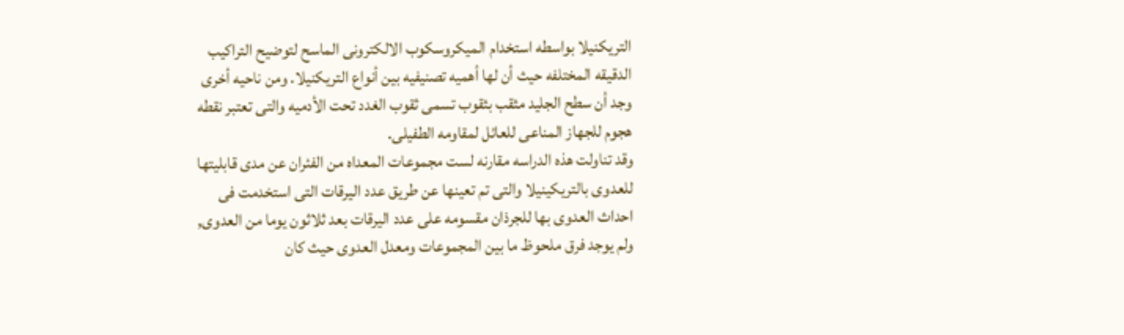التريكنيلا بواسطه استخدام الميكروسكوب الالكترونى الماسح لتوضيح التراكيب الدقيقه المختلفه حيث أن لها أهميه تصنيفيه بين أنواع التريكنيلا. ومن ناحيه أخرى وجد أن سطح الجليد مثقب بثقوب تسمى ثقوب الغدد تحت الأدميه والتى تعتبر نقطه هجوم للجهاز المناعى للعائل لمقاومه الطفيلى.
وقد تناولت هذه الدراسه مقارنه لست مجموعات المعداه من الفئران عن مدى قابليتها للعدوى بالتريكينيلا والتى تم تعينها عن طريق عدد اليرقات التى استخدمت فى احداث العدوى بها للجرذان مقسومه على عدد اليرقات بعد ثلاثون يوما من العدوى, ولم يوجد فرق ملحوظ ما بين المجموعات ومعدل العدوى حيث كان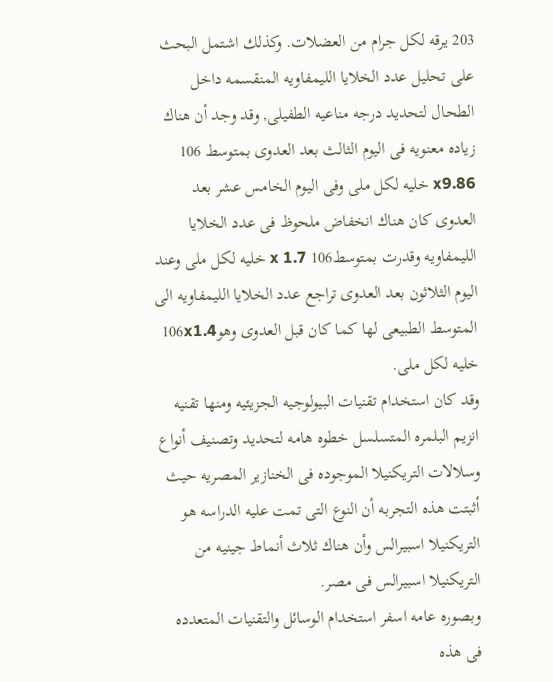203 يرقه لكل جرام من العضلات. وكذلك اشتمل البحث على تحليل عدد الخلايا الليمفاويه المنقسمه داخل الطحال لتحديد درجه مناعيه الطفيلى, وقد وجد أن هناك زياده معنويه فى اليوم الثالث بعد العدوى بمتوسط 106 x9.86 خليه لكل ملى وفى اليوم الخامس عشر بعد العدوى كان هناك انخفاض ملحوظ فى عدد الخلايا الليمفاويه وقدرت بمتوسط106 x 1.7 خليه لكل ملى وعند اليوم الثلاثون بعد العدوى تراجع عدد الخلايا الليمفاويه الى المتوسط الطبيعى لها كما كان قبل العدوى وهو106x1.4 خليه لكل ملى.
وقد كان استخدام تقنيات البيولوجيه الجزيئيه ومنها تقنيه انزيم البلمره المتسلسل خطوه هامه لتحديد وتصنيف أنواع وسلالات التريكنيلا الموجوده فى الخنازير المصريه حيث أثبتت هذه التجربه أن النوع التى تمت عليه الدراسه هو التريكنيلا اسبيرالس وأن هناك ثلاث أنماط جينيه من التريكنيلا اسبيرالس فى مصر.
وبصوره عامه اسفر استخدام الوسائل والتقنيات المتعدده فى هذه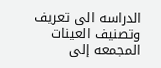الدراسه الى تعريف وتصنيف العينات المجمعه إلى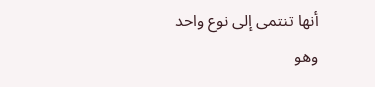أنها تنتمى إلى نوع واحد وهو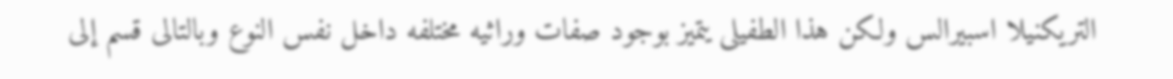التريكنيلا اسبيرالس ولكن هذا الطفيلى يتميز بوجود صفات وراثيه مختلفه داخل نفس النوع وبالتالى قسم إلى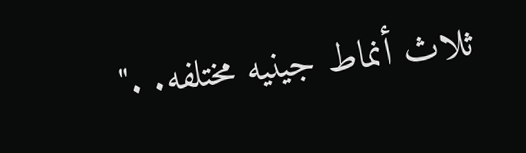ثلاث أنماط جينيه مختلفه. ."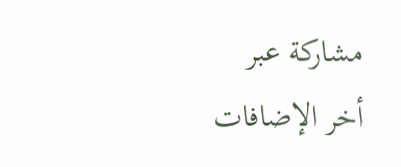مشاركة عبر
أخر الإضافات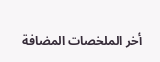أخر الملخصات المضافة